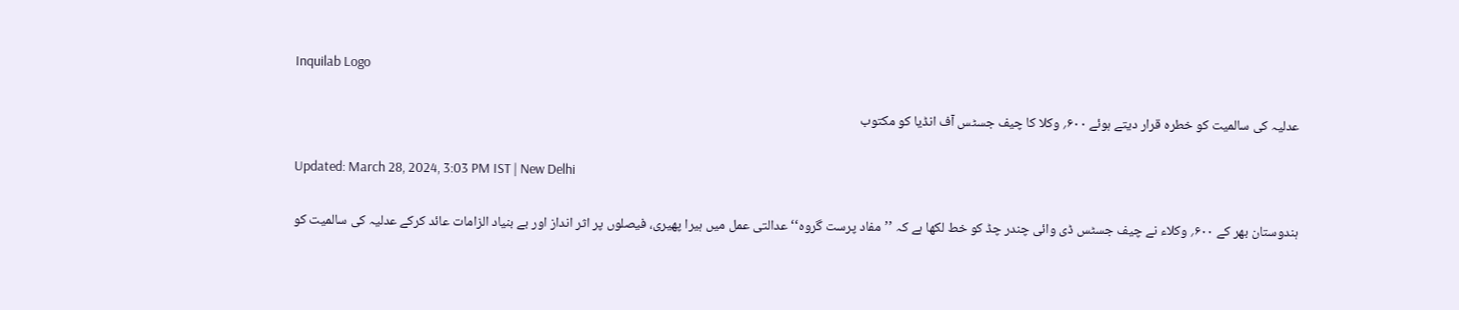Inquilab Logo

عدلیہ کی سالمیت کو خطرہ قرار دیتے ہوئے ۶۰۰؍ وکلا کا چیف جسٹس آف انڈیا کو مکتوب

Updated: March 28, 2024, 3:03 PM IST | New Delhi

ہندوستان بھر کے ۶۰۰؍ وکلاء نے چیف جسٹس ڈی وائی چندر چڈ کو خط لکھا ہے کہ ’’مفاد پرست گروہ‘‘ عدالتی عمل میں ہیرا پھیری، فیصلوں پر اثر انداز اور بے بنیاد الزامات عائد کرکے عدلیہ کی سالمیت کو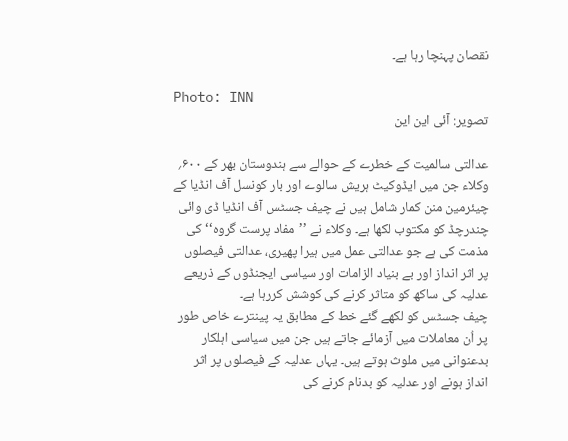نقصان پہنچا رہا ہے۔

Photo: INN
تصویر: آئی این این

عدالتی سالمیت کے خطرے کے حوالے سے ہندوستان بھر کے ۶۰۰؍ وکلاء جن میں ایڈوکیٹ ہریش سالوے اور بار کونسل آف انڈیا کے چیئرمین منن کمار شامل ہیں نے چیف جسٹس آف انڈیا ڈی وائی چندرچڈ کو مکتوب لکھا ہے۔ وکلاء نے ’’مفاد پرست گروہ‘‘ کی مذمت کی ہے جو عدالتی عمل میں ہیرا پھیری، عدالتی فیصلوں پر اثر انداز اور بے بنیاد الزامات اور سیاسی ایجنڈوں کے ذریعے عدلیہ کی ساکھ کو متاثر کرنے کی کوشش کررہا ہے۔
چیف جسٹس کو لکھے گئے خط کے مطابق یہ پینترے خاص طور پر اُن معاملات میں آزمائے جاتے ہیں جن میں سیاسی اہلکار بدعنوانی میں ملوث ہوتے ہیں۔ یہاں عدلیہ کے فیصلوں پر اثر انداز ہونے اور عدلیہ کو بدنام کرنے کی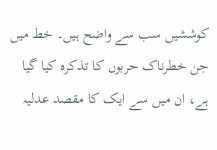کوششیں سب سے واضح ہیں۔ خط میں جن خطرناک حربوں کا تذکرہ کیا گیا ہے، ان میں سے ایک کا مقصد عدلیہ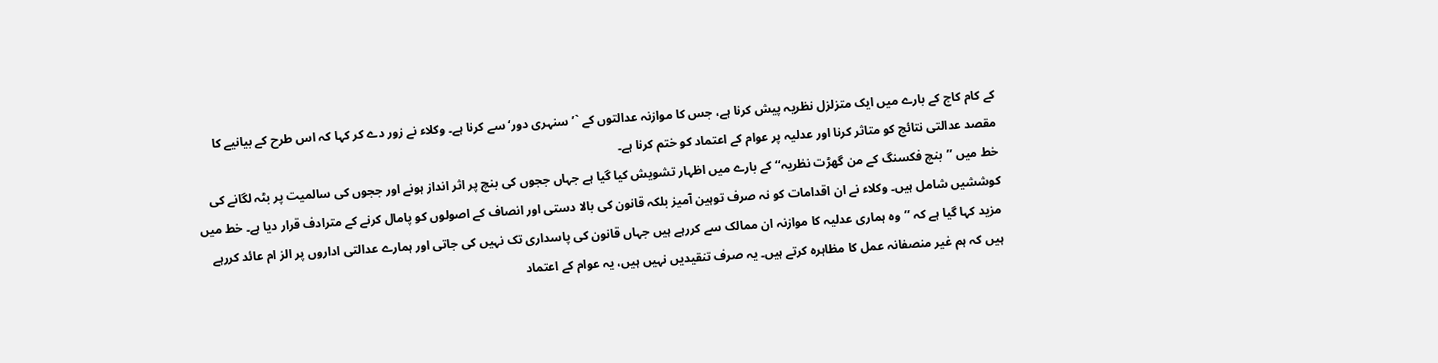کے کام کاج کے بارے میں ایک متزلزل نظریہ پیش کرنا ہے، جس کا موازنہ عدالتوں کے `’سنہری دور‘ سے کرنا ہے۔ وکلاء نے زور دے کر کہا کہ اس طرح کے بیانیے کا مقصد عدالتی نتائج کو متاثر کرنا اور عدلیہ پر عوام کے اعتماد کو ختم کرنا ہے۔
خط میں ’’بنچ فکسنگ کے من گھڑت نظریہ‘‘ کے بارے میں اظہار تشویش کیا گیا ہے جہاں ججوں کی بنچ پر اثر انداز ہونے اور ججوں کی سالمیت پر بٹہ لگانے کی کوششیں شامل ہیں۔ وکلاء نے ان اقدامات کو نہ صرف توہین آمیز بلکہ قانون کی بالا دستی اور انصاف کے اصولوں کو پامال کرنے کے مترادف قرار دیا ہے۔ خط میں مزید کہا گیا ہے کہ ’’وہ ہماری عدلیہ کا موازنہ ان ممالک سے کررہے ہیں جہاں قانون کی پاسداری تک نہیں کی جاتی اور ہمارے عدالتی اداروں پر الز ام عائد کررہے ہیں کہ ہم غیر منصفانہ عمل کا مظاہرہ کرتے ہیں۔ یہ صرف تنقیدیں نہیں ہیں، یہ عوام کے اعتماد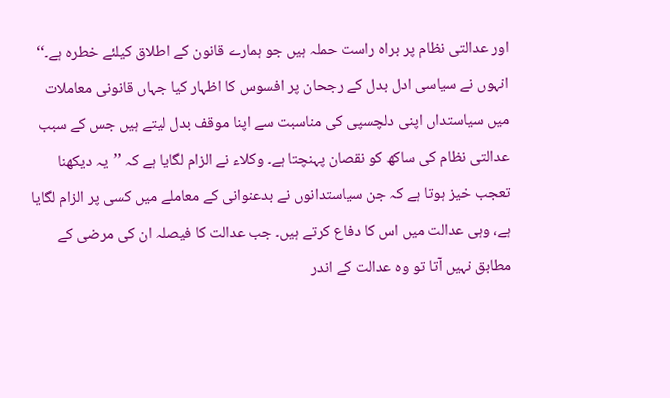اور عدالتی نظام پر براہ راست حملہ ہیں جو ہمارے قانون کے اطلاق کیلئے خطرہ ہے۔‘‘
انہوں نے سیاسی ادل بدل کے رجحان پر افسوس کا اظہار کیا جہاں قانونی معاملات میں سیاستداں اپنی دلچسپی کی مناسبت سے اپنا موقف بدل لیتے ہیں جس کے سبب عدالتی نظام کی ساکھ کو نقصان پہنچتا ہے۔ وکلاء نے الزام لگایا ہے کہ ’’یہ دیکھنا تعجب خیز ہوتا ہے کہ جن سیاستدانوں نے بدعنوانی کے معاملے میں کسی پر الزام لگایا ہے، وہی عدالت میں اس کا دفاع کرتے ہیں۔ جب عدالت کا فیصلہ ان کی مرضی کے مطابق نہیں آتا تو وہ عدالت کے اندر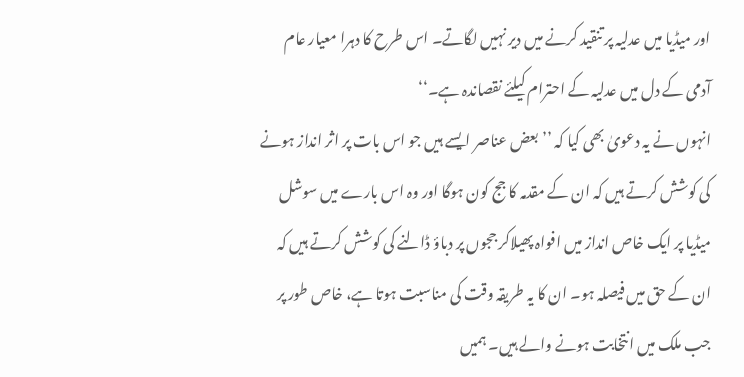اور میڈیا میں عدلیہ پر تنقید کرنے میں دیر نہیں لگاتے۔ اس طرح کا دہرا معیار عام آدمی کے دل میں عدلیہ کے احترام کیلئے نقصاندہ ہے۔‘‘
انہوں نے یہ دعویٰ بھی کیا کہ ’’بعض عناصر ایسے ہیں جو اس بات پر اثر انداز ہونے کی کوشش کرتے ہیں کہ ان کے مقدمہ کا جج کون ہوگا اور وہ اس بارے میں سوشل میڈیا پر ایک خاص انداز میں افواہ پھیلاکر ججوں پر دباؤ ڈالنے کی کوشش کرتے ہیں کہ ان کے حق میں فیصلہ ہو۔ ان کا یہ طریقہ وقت کی مناسبت ہوتا ہے، خاص طور پر جب ملک میں انتخابت ہونے والے ہیں۔ ہمیں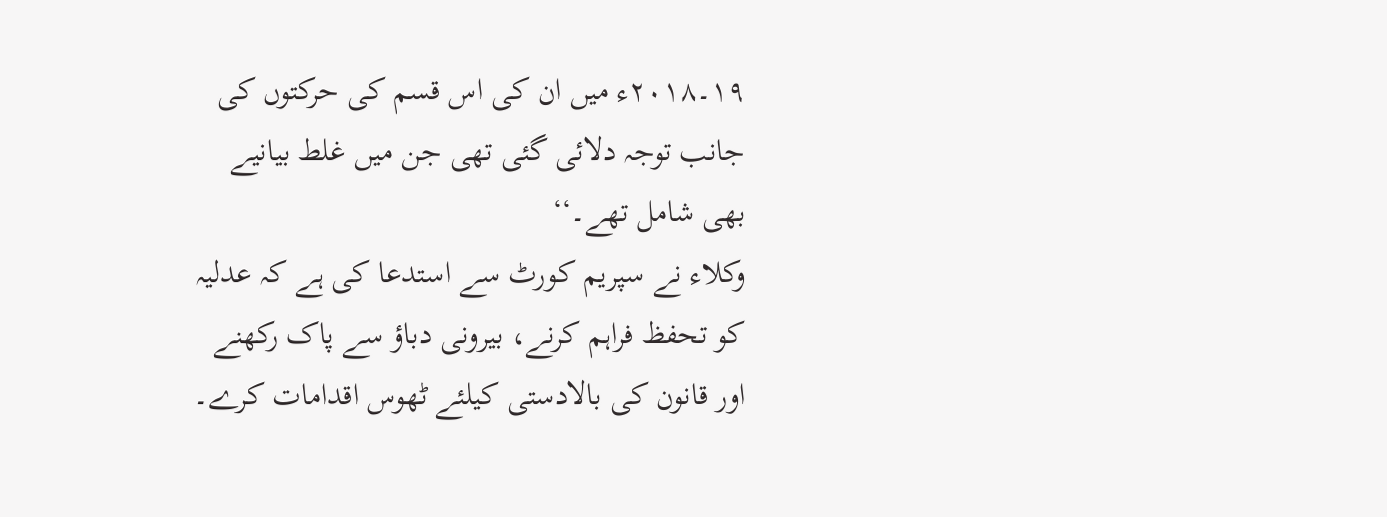۱۹۔۲۰۱۸ء میں ان کی اس قسم کی حرکتوں کی جانب توجہ دلائی گئی تھی جن میں غلط بیانیے بھی شامل تھے۔‘‘
وکلاء نے سپریم کورٹ سے استدعا کی ہے کہ عدلیہ کو تحفظ فراہم کرنے، بیرونی دباؤ سے پاک رکھنے اور قانون کی بالادستی کیلئے ٹھوس اقدامات کرے۔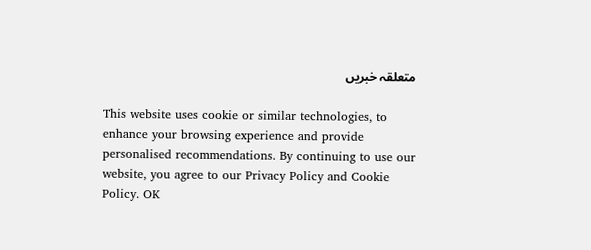متعلقہ خبریں

This website uses cookie or similar technologies, to enhance your browsing experience and provide personalised recommendations. By continuing to use our website, you agree to our Privacy Policy and Cookie Policy. OK